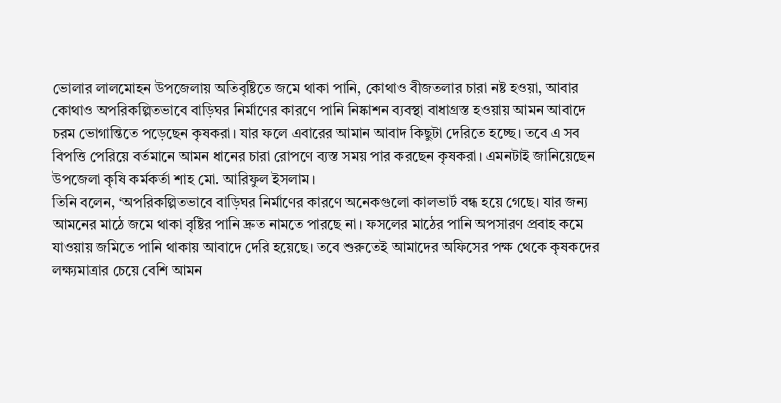ভোলার লালমোহন উপজেলায় অতিবৃষ্টিতে জমে থাকা পানি, কোথাও বীজতলার চারা নষ্ট হওয়া, আবার কোথাও অপরিকল্পিতভাবে বাড়িঘর নির্মাণের কারণে পানি নিষ্কাশন ব্যবস্থা বাধাগ্রস্ত হওয়ায় আমন আবাদে চরম ভোগান্তিতে পড়েছেন কৃষকরা। যার ফলে এবারের আমান আবাদ কিছুটা দেরিতে হচ্ছে। তবে এ সব বিপত্তি পেরিয়ে বর্তমানে আমন ধানের চারা রোপণে ব্যস্ত সময় পার করছেন কৃষকরা। এমনটাই জানিয়েছেন উপজেলা কৃষি কর্মকর্তা শাহ মো. আরিফুল ইসলাম।
তিনি বলেন, ‘অপরিকল্পিতভাবে বাড়িঘর নির্মাণের কারণে অনেকগুলো কালভার্ট বন্ধ হয়ে গেছে। যার জন্য আমনের মাঠে জমে থাকা বৃষ্টির পানি দ্রুত নামতে পারছে না। ফসলের মাঠের পানি অপসারণ প্রবাহ কমে যাওয়ায় জমিতে পানি থাকায় আবাদে দেরি হয়েছে। তবে শুরুতেই আমাদের অফিসের পক্ষ থেকে কৃষকদের লক্ষ্যমাত্রার চেয়ে বেশি আমন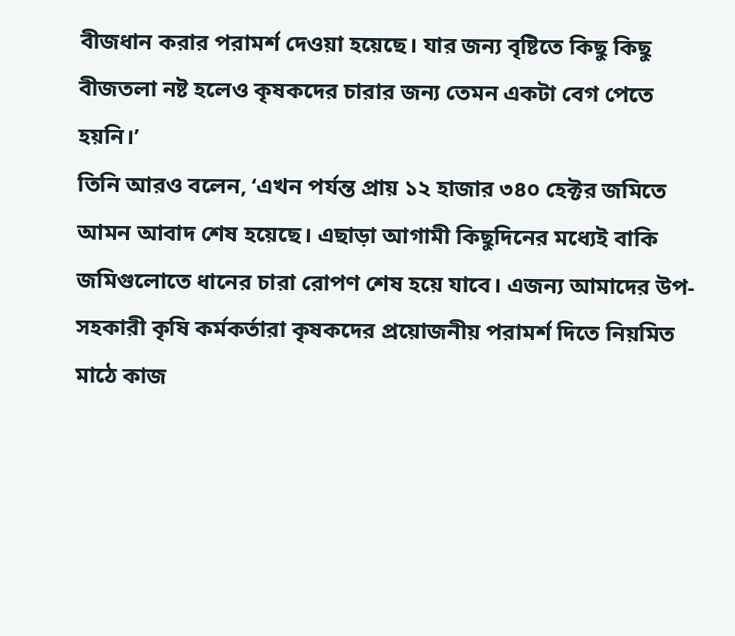বীজধান করার পরামর্শ দেওয়া হয়েছে। যার জন্য বৃষ্টিতে কিছু কিছু বীজতলা নষ্ট হলেও কৃষকদের চারার জন্য তেমন একটা বেগ পেতে হয়নি।’
তিনি আরও বলেন, ‘এখন পর্যন্ত প্রায় ১২ হাজার ৩৪০ হেক্টর জমিতে আমন আবাদ শেষ হয়েছে। এছাড়া আগামী কিছুদিনের মধ্যেই বাকি জমিগুলোতে ধানের চারা রোপণ শেষ হয়ে যাবে। এজন্য আমাদের উপ-সহকারী কৃষি কর্মকর্তারা কৃষকদের প্রয়োজনীয় পরামর্শ দিতে নিয়মিত মাঠে কাজ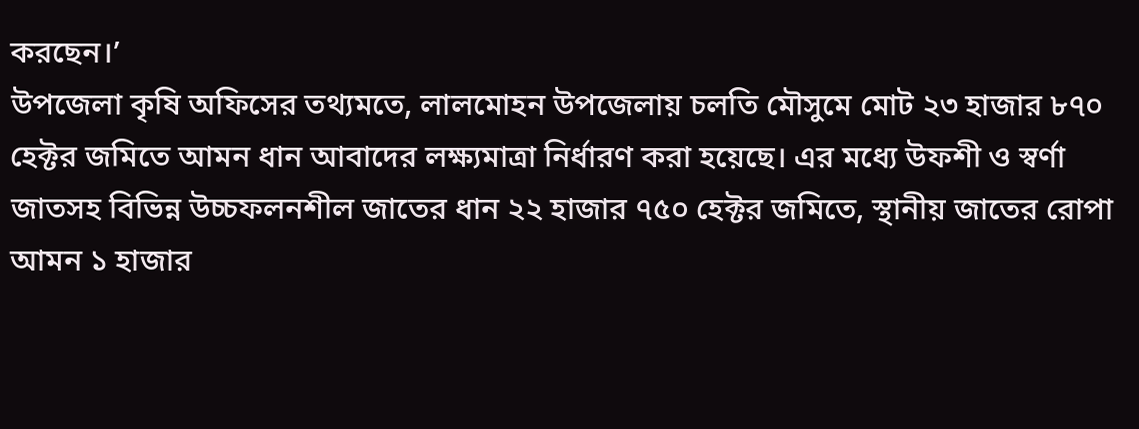করছেন।’
উপজেলা কৃষি অফিসের তথ্যমতে, লালমোহন উপজেলায় চলতি মৌসুমে মোট ২৩ হাজার ৮৭০ হেক্টর জমিতে আমন ধান আবাদের লক্ষ্যমাত্রা নির্ধারণ করা হয়েছে। এর মধ্যে উফশী ও স্বর্ণা জাতসহ বিভিন্ন উচ্চফলনশীল জাতের ধান ২২ হাজার ৭৫০ হেক্টর জমিতে, স্থানীয় জাতের রোপা আমন ১ হাজার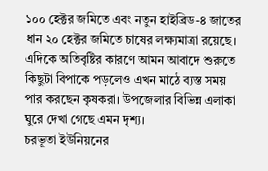১০০ হেক্টর জমিতে এবং নতুন হাইব্রিড-৪ জাতের ধান ২০ হেক্টর জমিতে চাষের লক্ষ্যমাত্রা রয়েছে।
এদিকে অতিবৃষ্টির কারণে আমন আবাদে শুরুতে কিছুটা বিপাকে পড়লেও এখন মাঠে ব্যস্ত সময় পার করছেন কৃষকরা। উপজেলার বিভিন্ন এলাকা ঘুরে দেখা গেছে এমন দৃশ্য।
চরভূতা ইউনিয়নের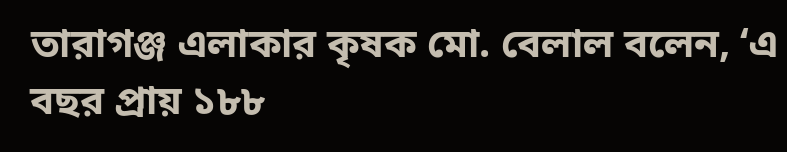তারাগঞ্জ এলাকার কৃষক মো. বেলাল বলেন, ‘এ বছর প্রায় ১৮৮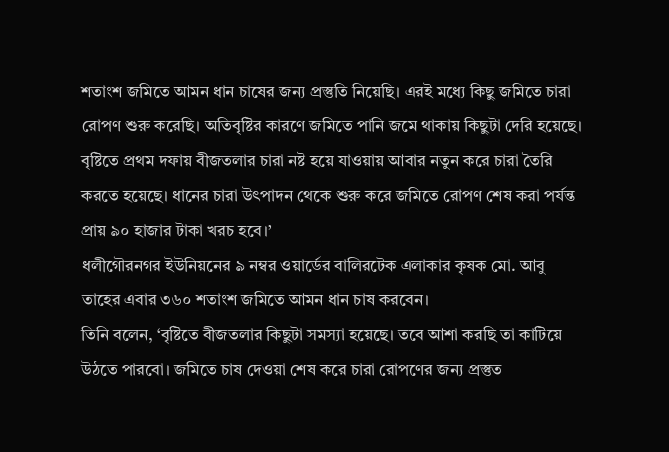শতাংশ জমিতে আমন ধান চাষের জন্য প্রস্তুতি নিয়েছি। এরই মধ্যে কিছু জমিতে চারা রোপণ শুরু করেছি। অতিবৃষ্টির কারণে জমিতে পানি জমে থাকায় কিছুটা দেরি হয়েছে। বৃষ্টিতে প্রথম দফায় বীজতলার চারা নষ্ট হয়ে যাওয়ায় আবার নতুন করে চারা তৈরি করতে হয়েছে। ধানের চারা উৎপাদন থেকে শুরু করে জমিতে রোপণ শেষ করা পর্যন্ত প্রায় ৯০ হাজার টাকা খরচ হবে।’
ধলীগৌরনগর ইউনিয়নের ৯ নম্বর ওয়ার্ডের বালিরটেক এলাকার কৃষক মো. আবু তাহের এবার ৩৬০ শতাংশ জমিতে আমন ধান চাষ করবেন।
তিনি বলেন, ‘বৃষ্টিতে বীজতলার কিছুটা সমস্যা হয়েছে। তবে আশা করছি তা কাটিয়ে উঠতে পারবো। জমিতে চাষ দেওয়া শেষ করে চারা রোপণের জন্য প্রস্তুত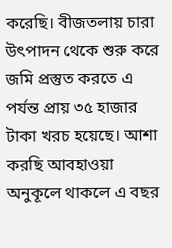করেছি। বীজতলায় চারা উৎপাদন থেকে শুরু করে জমি প্রস্তুত করতে এ পর্যন্ত প্রায় ৩৫ হাজার টাকা খরচ হয়েছে। আশা করছি আবহাওয়া অনুকূলে থাকলে এ বছর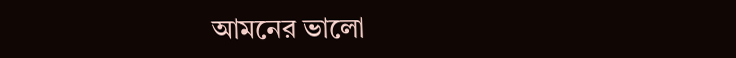আমনের ভালো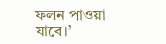ফলন পাওয়া যাবে।’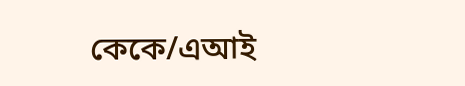কেকে/এআই